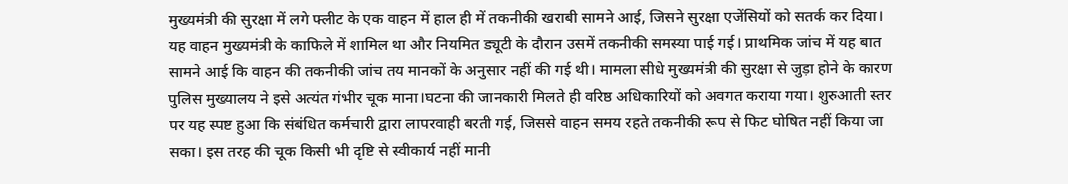मुख्यमंत्री की सुरक्षा में लगे फ्लीट के एक वाहन में हाल ही में तकनीकी खराबी सामने आई, जिसने सुरक्षा एजेंसियों को सतर्क कर दिया। यह वाहन मुख्यमंत्री के काफिले में शामिल था और नियमित ड्यूटी के दौरान उसमें तकनीकी समस्या पाई गई। प्राथमिक जांच में यह बात सामने आई कि वाहन की तकनीकी जांच तय मानकों के अनुसार नहीं की गई थी। मामला सीधे मुख्यमंत्री की सुरक्षा से जुड़ा होने के कारण पुलिस मुख्यालय ने इसे अत्यंत गंभीर चूक माना।घटना की जानकारी मिलते ही वरिष्ठ अधिकारियों को अवगत कराया गया। शुरुआती स्तर पर यह स्पष्ट हुआ कि संबंधित कर्मचारी द्वारा लापरवाही बरती गई, जिससे वाहन समय रहते तकनीकी रूप से फिट घोषित नहीं किया जा सका। इस तरह की चूक किसी भी दृष्टि से स्वीकार्य नहीं मानी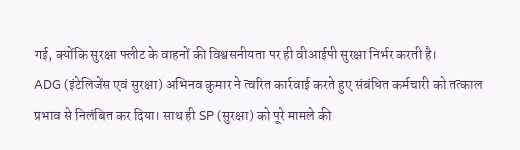गई, क्योंकि सुरक्षा फ्लीट के वाहनों की विश्वसनीयता पर ही वीआईपी सुरक्षा निर्भर करती है।
ADG (इंटेलिजेंस एवं सुरक्षा) अभिनव कुमार ने त्वरित कार्रवाई करते हुए संबंधित कर्मचारी को तत्काल प्रभाव से निलंबित कर दिया। साथ ही SP (सुरक्षा) को पूरे मामले की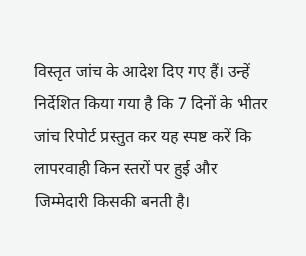विस्तृत जांच के आदेश दिए गए हैं। उन्हें निर्देशित किया गया है कि 7 दिनों के भीतर जांच रिपोर्ट प्रस्तुत कर यह स्पष्ट करें कि लापरवाही किन स्तरों पर हुई और जिम्मेदारी किसकी बनती है।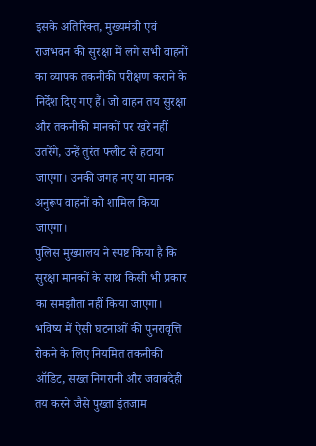इसके अतिरिक्त, मुख्यमंत्री एवं राजभवन की सुरक्षा में लगे सभी वाहनों का व्यापक तकनीकी परीक्षण कराने के निर्देश दिए गए हैं। जो वाहन तय सुरक्षा और तकनीकी मानकों पर खरे नहीं उतरेंगे, उन्हें तुरंत फ्लीट से हटाया जाएगा। उनकी जगह नए या मानक अनुरूप वाहनों को शामिल किया जाएगा।
पुलिस मुख्यालय ने स्पष्ट किया है कि सुरक्षा मानकों के साथ किसी भी प्रकार का समझौता नहीं किया जाएगा। भविष्य में ऐसी घटनाओं की पुनरावृत्ति रोकने के लिए नियमित तकनीकी ऑडिट, सख्त निगरानी और जवाबदेही तय करने जैसे पुख्ता इंतजाम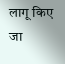लागू किए जा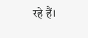रहे हैं।